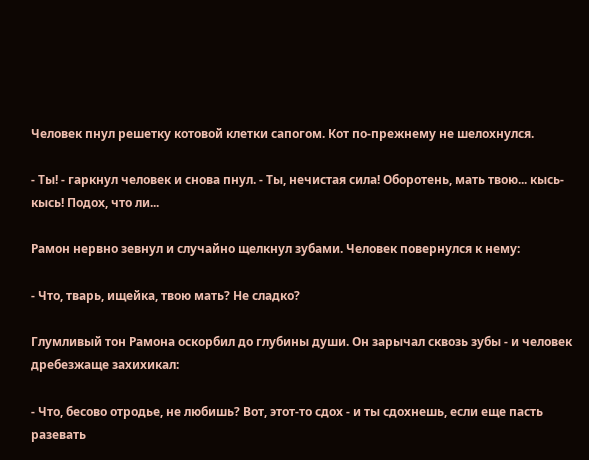Человек пнул решетку котовой клетки сапогом. Кот по-прежнему не шелохнулся.

- Ты! - гаркнул человек и снова пнул. - Ты, нечистая сила! Оборотень, мать твою... кысь-кысь! Подох, что ли...

Рамон нервно зевнул и случайно щелкнул зубами. Человек повернулся к нему:

- Что, тварь, ищейка, твою мать? Не сладко?

Глумливый тон Рамона оскорбил до глубины души. Он зарычал сквозь зубы - и человек дребезжаще захихикал:

- Что, бесово отродье, не любишь? Вот, этот-то сдох - и ты сдохнешь, если еще пасть разевать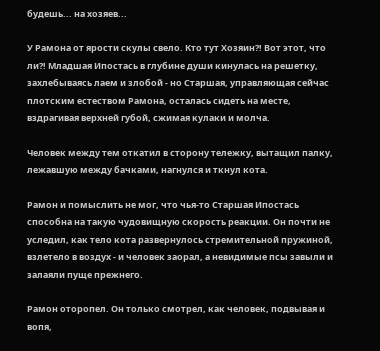будешь... на хозяев...

У Рамона от ярости скулы свело. Кто тут Хозяин?! Вот этот, что ли?! Младшая Ипостась в глубине души кинулась на решетку, захлебываясь лаем и злобой - но Старшая, управляющая сейчас плотским естеством Рамона, осталась сидеть на месте, вздрагивая верхней губой, сжимая кулаки и молча.

Человек между тем откатил в сторону тележку, вытащил палку, лежавшую между бачками, нагнулся и ткнул кота.

Рамон и помыслить не мог, что чья-то Старшая Ипостась способна на такую чудовищную скорость реакции. Он почти не уследил, как тело кота развернулось стремительной пружиной, взлетело в воздух - и человек заорал, а невидимые псы завыли и залаяли пуще прежнего.

Рамон оторопел. Он только смотрел, как человек, подвывая и вопя,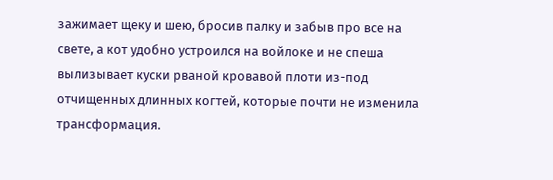зажимает щеку и шею, бросив палку и забыв про все на свете, а кот удобно устроился на войлоке и не спеша вылизывает куски рваной кровавой плоти из-под отчищенных длинных когтей, которые почти не изменила трансформация.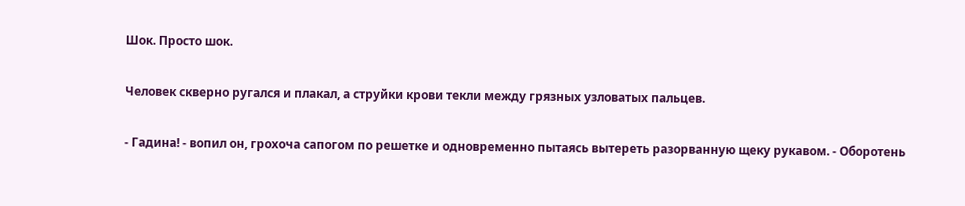Шок. Просто шок.

Человек скверно ругался и плакал, а струйки крови текли между грязных узловатых пальцев.

- Гадина! - вопил он, грохоча сапогом по решетке и одновременно пытаясь вытереть разорванную щеку рукавом. - Оборотень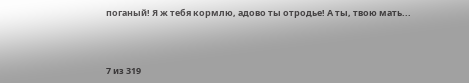поганый! Я ж тебя кормлю, адово ты отродье! А ты, твою мать...



7 из 319